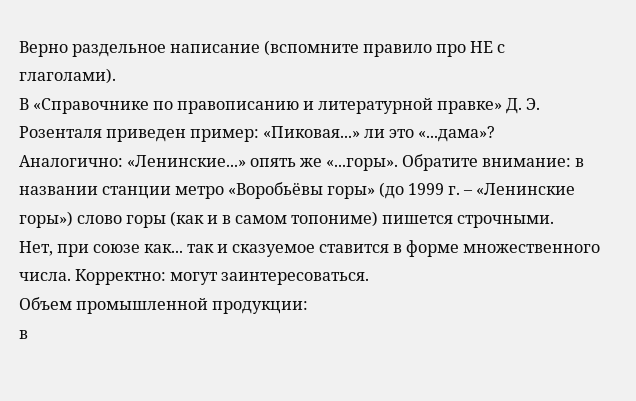Верно раздельное написание (вспомните правило про НЕ с глаголами).
В «Справочнике по правописанию и литературной правке» Д. Э. Розенталя приведен пример: «Пиковая...» ли это «...дама»? Аналогично: «Ленинские...» опять же «...горы». Обратите внимание: в названии станции метро «Воробьёвы горы» (до 1999 г. – «Ленинские горы») слово горы (как и в самом топониме) пишется строчными.
Нет, при союзе как... так и сказуемое ставится в форме множественного числа. Корректно: могут заинтересоваться.
Объем промышленной продукции:
в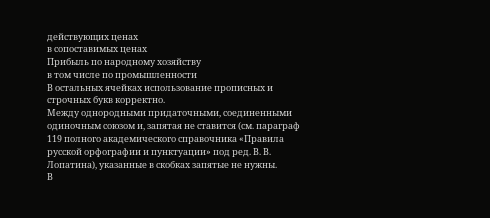действующих ценах
в сопоставимых ценах
Прибыль по народному хозяйству
в том числе по промышленности
В остальных ячейках использование прописных и строчных букв корректно.
Между однородными придаточными, соединенными одиночным союзом и, запятая не ставится (см. параграф 119 полного академического справочника «Правила русской орфографии и пунктуации» под ред. В. В. Лопатина), указанные в скобках запятые не нужны.
В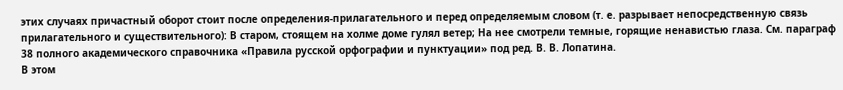этих случаях причастный оборот стоит после определения-прилагательного и перед определяемым словом (т. е. разрывает непосредственную связь прилагательного и существительного): В старом, стоящем на холме доме гулял ветер; На нее смотрели темные, горящие ненавистью глаза. См. параграф 38 полного академического справочника «Правила русской орфографии и пунктуации» под ред. В. В. Лопатина.
В этом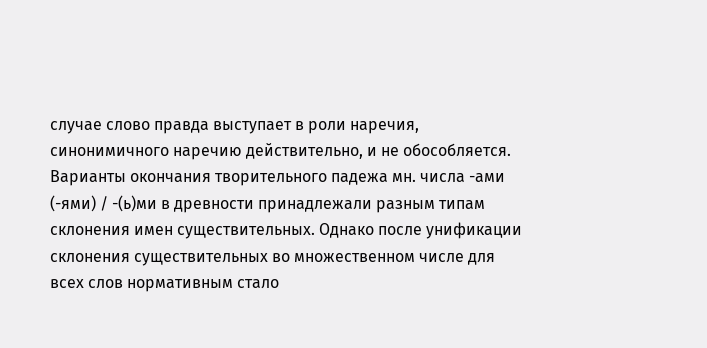случае слово правда выступает в роли наречия, синонимичного наречию действительно, и не обособляется.
Варианты окончания творительного падежа мн. числа -ами (-ями) / -(ь)ми в древности принадлежали разным типам склонения имен существительных. Однако после унификации склонения существительных во множественном числе для всех слов нормативным стало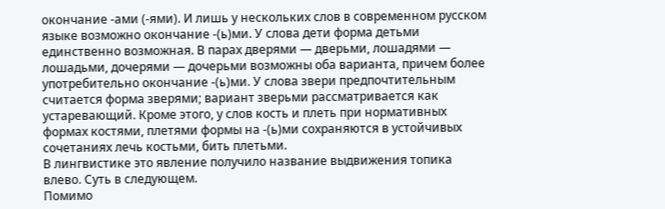окончание -ами (-ями). И лишь у нескольких слов в современном русском языке возможно окончание -(ь)ми. У слова дети форма детьми единственно возможная. В парах дверями — дверьми, лошадями — лошадьми, дочерями — дочерьми возможны оба варианта, причем более употребительно окончание -(ь)ми. У слова звери предпочтительным считается форма зверями; вариант зверьми рассматривается как устаревающий. Кроме этого, у слов кость и плеть при нормативных формах костями, плетями формы на -(ь)ми сохраняются в устойчивых сочетаниях лечь костьми, бить плетьми.
В лингвистике это явление получило название выдвижения топика влево. Суть в следующем.
Помимо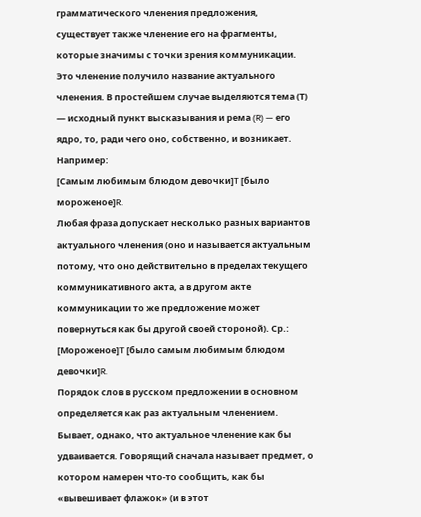грамматического членения предложения, существует также членение его на фрагменты, которые значимы с точки зрения коммуникации. Это членение получило название актуального членения. В простейшем случае выделяются тема (Т) — исходный пункт высказывания и рема (R) — его ядро, то, ради чего оно, собственно, и возникает. Например:
[Самым любимым блюдом девочки]T [было мороженое]R.
Любая фраза допускает несколько разных вариантов актуального членения (оно и называется актуальным потому, что оно действительно в пределах текущего коммуникативного акта, а в другом акте коммуникации то же предложение может повернуться как бы другой своей стороной). Ср.:
[Мороженое]T [было самым любимым блюдом девочки]R.
Порядок слов в русском предложении в основном определяется как раз актуальным членением.
Бывает, однако, что актуальное членение как бы удваивается. Говорящий сначала называет предмет, о котором намерен что-то сообщить, как бы «вывешивает флажок» (и в этот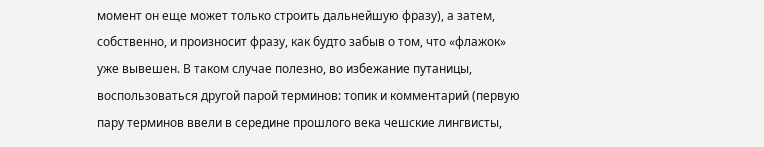момент он еще может только строить дальнейшую фразу), а затем, собственно, и произносит фразу, как будто забыв о том, что «флажок» уже вывешен. В таком случае полезно, во избежание путаницы, воспользоваться другой парой терминов: топик и комментарий (первую пару терминов ввели в середине прошлого века чешские лингвисты,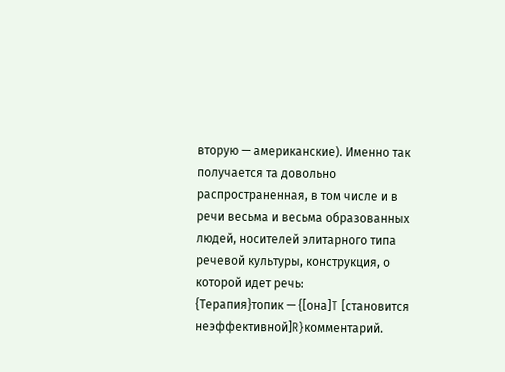вторую — американские). Именно так получается та довольно распространенная, в том числе и в речи весьма и весьма образованных людей, носителей элитарного типа речевой культуры, конструкция, о которой идет речь:
{Терапия}топик — {[она]T [становится неэффективной]R}комментарий.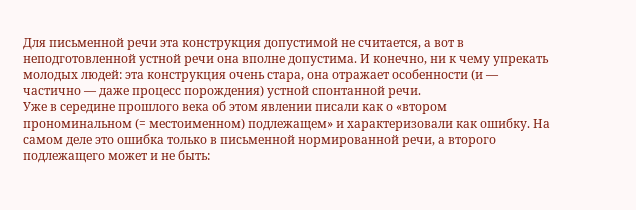Для письменной речи эта конструкция допустимой не считается, а вот в неподготовленной устной речи она вполне допустима. И конечно, ни к чему упрекать молодых людей: эта конструкция очень стара, она отражает особенности (и — частично — даже процесс порождения) устной спонтанной речи.
Уже в середине прошлого века об этом явлении писали как о «втором прономинальном (= местоименном) подлежащем» и характеризовали как ошибку. На самом деле это ошибка только в письменной нормированной речи, а второго подлежащего может и не быть: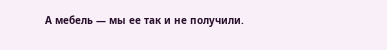А мебель — мы ее так и не получили.